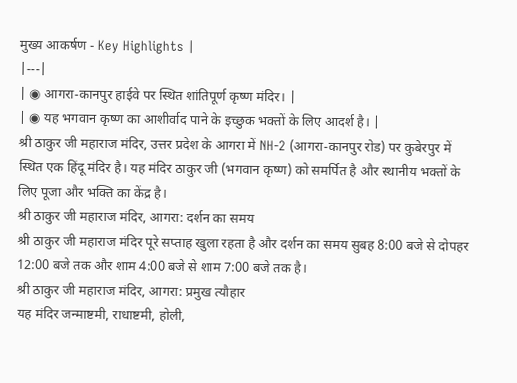मुख्य आकर्षण - Key Highlights |
|---|
| ◉ आगरा-कानपुर हाईवे पर स्थित शांतिपूर्ण कृष्ण मंदिर। |
| ◉ यह भगवान कृष्ण का आशीर्वाद पाने के इच्छुक भक्तों के लिए आदर्श है। |
श्री ठाकुर जी महाराज मंदिर, उत्तर प्रदेश के आगरा में NH-2 (आगरा-कानपुर रोड) पर कुबेरपुर में स्थित एक हिंदू मंदिर है। यह मंदिर ठाकुर जी (भगवान कृष्ण) को समर्पित है और स्थानीय भक्तों के लिए पूजा और भक्ति का केंद्र है।
श्री ठाकुर जी महाराज मंदिर, आगरा: दर्शन का समय
श्री ठाकुर जी महाराज मंदिर पूरे सप्ताह खुला रहता है और दर्शन का समय सुबह 8:00 बजे से दोपहर 12:00 बजे तक और शाम 4:00 बजे से शाम 7:00 बजे तक है।
श्री ठाकुर जी महाराज मंदिर, आगरा: प्रमुख त्यौहार
यह मंदिर जन्माष्टमी, राधाष्टमी, होली,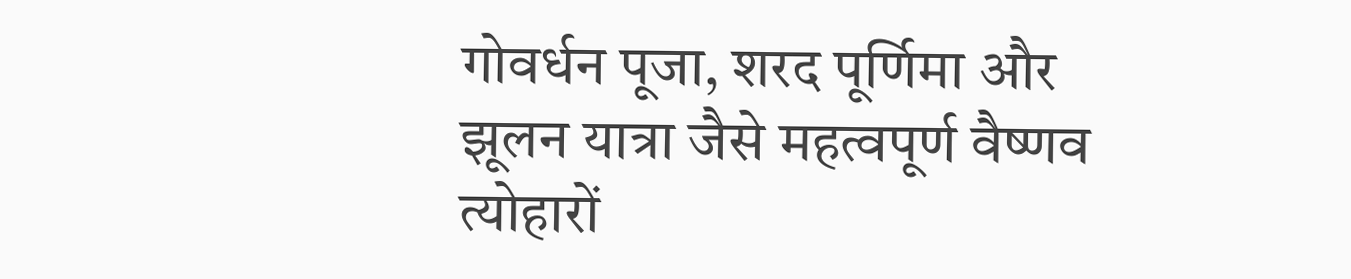गोवर्धन पूजा, शरद पूर्णिमा और झूलन यात्रा जैसे महत्वपूर्ण वैष्णव त्योहारों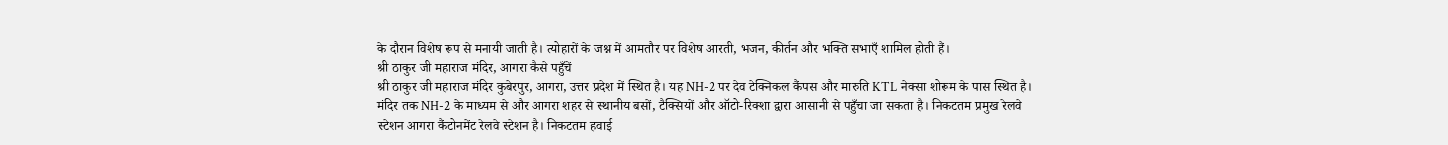के दौरान विशेष रूप से मनायी जाती है। त्योहारों के जश्न में आमतौर पर विशेष आरती, भजन, कीर्तन और भक्ति सभाएँ शामिल होती हैं।
श्री ठाकुर जी महाराज मंदिर, आगरा कैसे पहुँचें
श्री ठाकुर जी महाराज मंदिर कुबेरपुर, आगरा, उत्तर प्रदेश में स्थित है। यह NH-2 पर देव टेक्निकल कैंपस और मारुति KTL नेक्सा शोरूम के पास स्थित है। मंदिर तक NH-2 के माध्यम से और आगरा शहर से स्थानीय बसों, टैक्सियों और ऑटो-रिक्शा द्वारा आसानी से पहुँचा जा सकता है। निकटतम प्रमुख रेलवे स्टेशन आगरा कैंटोनमेंट रेलवे स्टेशन है। निकटतम हवाई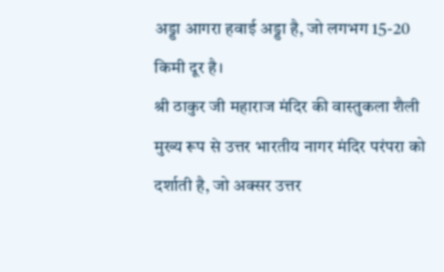अड्डा आगरा हवाई अड्डा है, जो लगभग 15-20 किमी दूर है।
श्री ठाकुर जी महाराज मंदिर की वास्तुकला शैली मुख्य रूप से उत्तर भारतीय नागर मंदिर परंपरा को दर्शाती है, जो अक्सर उत्तर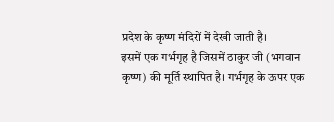प्रदेश के कृष्ण मंदिरों में देखी जाती है।
इसमें एक गर्भगृह है जिसमें ठाकुर जी (भगवान कृष्ण) की मूर्ति स्थापित है। गर्भगृह के ऊपर एक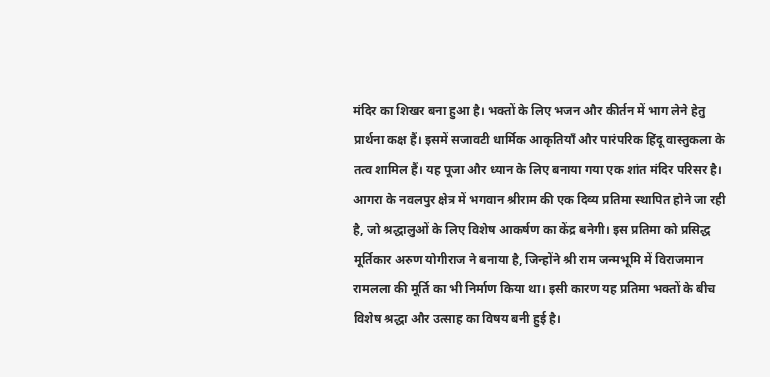मंदिर का शिखर बना हुआ है। भक्तों के लिए भजन और कीर्तन में भाग लेने हेतु प्रार्थना कक्ष हैं। इसमें सजावटी धार्मिक आकृतियाँ और पारंपरिक हिंदू वास्तुकला के तत्व शामिल हैं। यह पूजा और ध्यान के लिए बनाया गया एक शांत मंदिर परिसर है।
आगरा के नवलपुर क्षेत्र में भगवान श्रीराम की एक दिव्य प्रतिमा स्थापित होने जा रही है, जो श्रद्धालुओं के लिए विशेष आकर्षण का केंद्र बनेगी। इस प्रतिमा को प्रसिद्ध मूर्तिकार अरुण योगीराज ने बनाया है, जिन्होंने श्री राम जन्मभूमि में विराजमान रामलला की मूर्ति का भी निर्माण किया था। इसी कारण यह प्रतिमा भक्तों के बीच विशेष श्रद्धा और उत्साह का विषय बनी हुई है।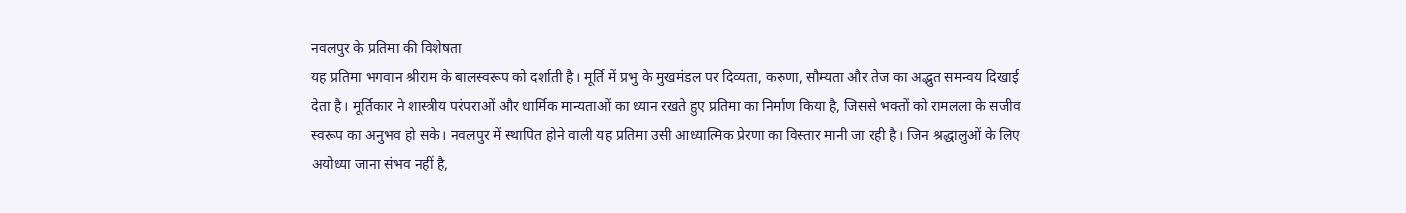नवलपुर के प्रतिमा की विशेषता
यह प्रतिमा भगवान श्रीराम के बालस्वरूप को दर्शाती है। मूर्ति में प्रभु के मुखमंडल पर दिव्यता, करुणा, सौम्यता और तेज का अद्भुत समन्वय दिखाई देता है। मूर्तिकार ने शास्त्रीय परंपराओं और धार्मिक मान्यताओं का ध्यान रखते हुए प्रतिमा का निर्माण किया है, जिससे भक्तों को रामलला के सजीव स्वरूप का अनुभव हो सके। नवलपुर में स्थापित होने वाली यह प्रतिमा उसी आध्यात्मिक प्रेरणा का विस्तार मानी जा रही है। जिन श्रद्धालुओं के लिए अयोध्या जाना संभव नहीं है,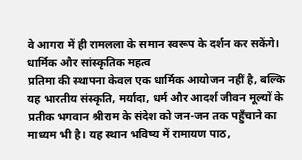वे आगरा में ही रामलला के समान स्वरूप के दर्शन कर सकेंगे।
धार्मिक और सांस्कृतिक महत्व
प्रतिमा की स्थापना केवल एक धार्मिक आयोजन नहीं है, बल्कि यह भारतीय संस्कृति, मर्यादा, धर्म और आदर्श जीवन मूल्यों के प्रतीक भगवान श्रीराम के संदेश को जन-जन तक पहुँचाने का माध्यम भी है। यह स्थान भविष्य में रामायण पाठ,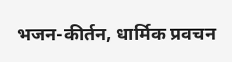भजन-कीर्तन, धार्मिक प्रवचन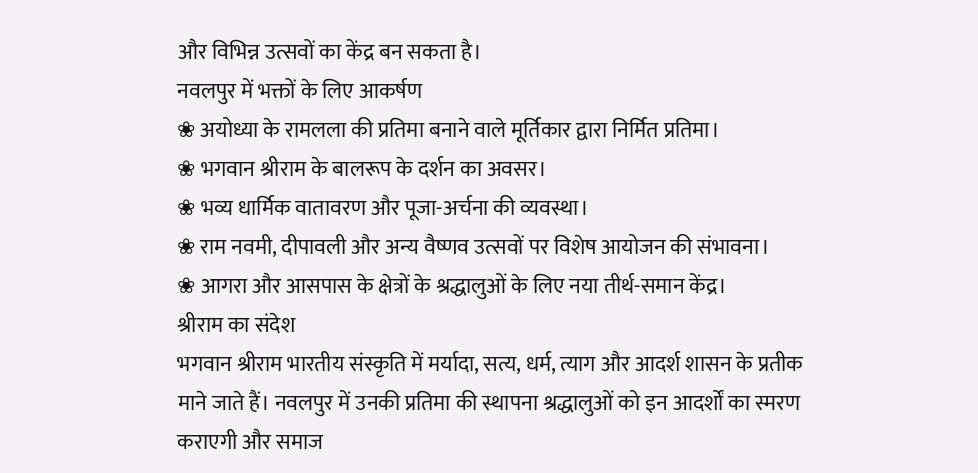और विभिन्न उत्सवों का केंद्र बन सकता है।
नवलपुर में भक्तों के लिए आकर्षण
❀ अयोध्या के रामलला की प्रतिमा बनाने वाले मूर्तिकार द्वारा निर्मित प्रतिमा।
❀ भगवान श्रीराम के बालरूप के दर्शन का अवसर।
❀ भव्य धार्मिक वातावरण और पूजा-अर्चना की व्यवस्था।
❀ राम नवमी, दीपावली और अन्य वैष्णव उत्सवों पर विशेष आयोजन की संभावना।
❀ आगरा और आसपास के क्षेत्रों के श्रद्धालुओं के लिए नया तीर्थ-समान केंद्र।
श्रीराम का संदेश
भगवान श्रीराम भारतीय संस्कृति में मर्यादा, सत्य, धर्म, त्याग और आदर्श शासन के प्रतीक माने जाते हैं। नवलपुर में उनकी प्रतिमा की स्थापना श्रद्धालुओं को इन आदर्शों का स्मरण कराएगी और समाज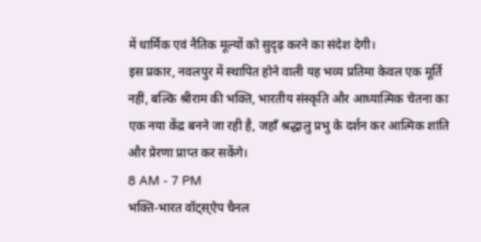में धार्मिक एवं नैतिक मूल्यों को सुदृढ़ करने का संदेश देगी।
इस प्रकार, नवलपुर में स्थापित होने वाली यह भव्य प्रतिमा केवल एक मूर्ति नहीं, बल्कि श्रीराम की भक्ति, भारतीय संस्कृति और आध्यात्मिक चेतना का एक नया केंद्र बनने जा रही है, जहाँ श्रद्धालु प्रभु के दर्शन कर आत्मिक शांति और प्रेरणा प्राप्त कर सकेंगे।
8 AM - 7 PM
भक्ति-भारत वॉट्स्ऐप चैनल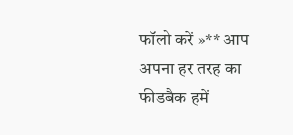फॉलो करें »** आप अपना हर तरह का फीडबैक हमें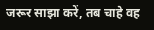जरूर साझा करें, तब चाहे वह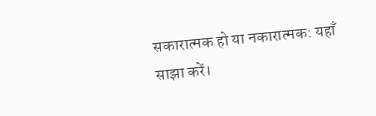सकारात्मक हो या नकारात्मक: यहाँ साझा करें।